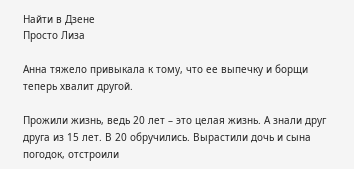Найти в Дзене
Просто Лиза

Анна тяжело привыкала к тому, что ее выпечку и борщи теперь хвалит другой.

Прожили жизнь, ведь 20 лет – это целая жизнь. А знали друг друга из 15 лет. В 20 обручились. Вырастили дочь и сына погодок, отстроили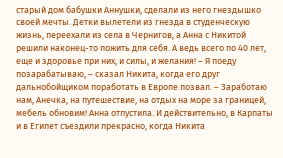старый дом бабушки Аннушки, сделали из него гнездышко своей мечты. Детки вылетели из гнезда в студенческую жизнь, переехали из села в Чернигов, а Анна с Никитой решили наконец-то пожить для себя. А ведь всего по 40 лет, еще и здоровье при них, и силы, и желания! – Я поеду позарабатываю, – сказал Никита, когда его друг дальнобойщиком поработать в Европе позвал. – Заработаю нам, Анечка, на путешествие, на отдых на море за границей, мебель обновим! Анна отпустила. И действительно, в Карпаты и в Египет съездили прекрасно, когда Никита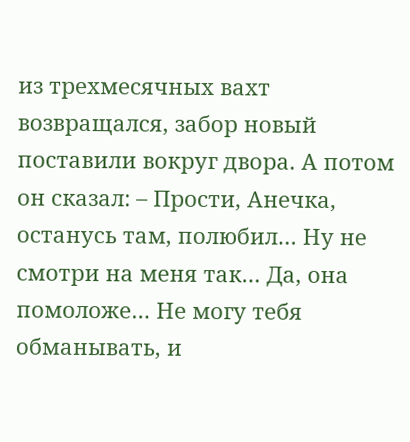из трехмесячных вахт возвращался, забор новый поставили вокруг двора. А потом он сказал: – Прости, Анечка, останусь там, полюбил… Ну не смотри на меня так… Да, она помоложе… Не могу тебя обманывать, и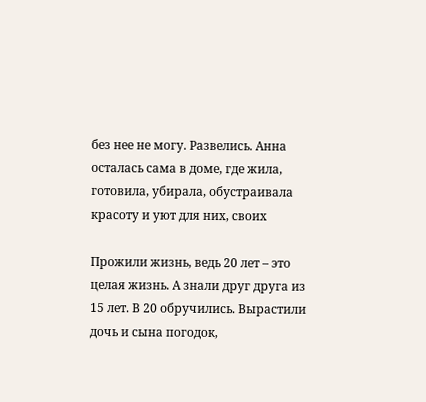без нее не могу. Развелись. Анна осталась сама в доме, где жила, готовила, убирала, обустраивала красоту и уют для них, своих

Прожили жизнь, ведь 20 лет – это целая жизнь. А знали друг друга из 15 лет. В 20 обручились. Вырастили дочь и сына погодок,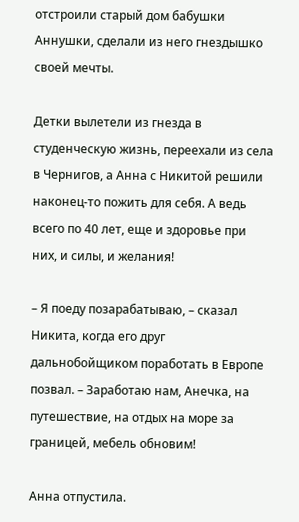отстроили старый дом бабушки Аннушки, сделали из него гнездышко своей мечты.

Детки вылетели из гнезда в студенческую жизнь, переехали из села в Чернигов, а Анна с Никитой решили наконец-то пожить для себя. А ведь всего по 40 лет, еще и здоровье при них, и силы, и желания!

– Я поеду позарабатываю, – сказал Никита, когда его друг дальнобойщиком поработать в Европе позвал. – Заработаю нам, Анечка, на путешествие, на отдых на море за границей, мебель обновим!

Анна отпустила.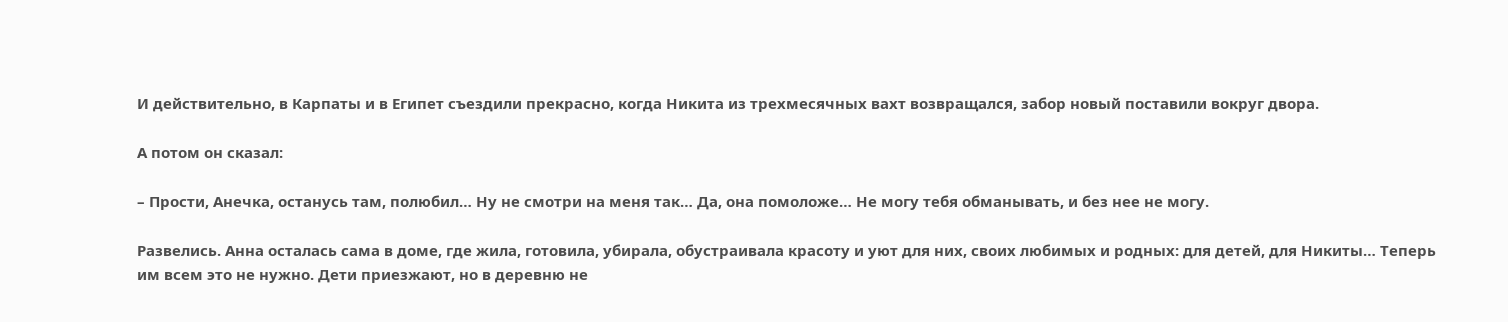И действительно, в Карпаты и в Египет съездили прекрасно, когда Никита из трехмесячных вахт возвращался, забор новый поставили вокруг двора.

А потом он сказал:

– Прости, Анечка, останусь там, полюбил… Ну не смотри на меня так… Да, она помоложе… Не могу тебя обманывать, и без нее не могу.

Развелись. Анна осталась сама в доме, где жила, готовила, убирала, обустраивала красоту и уют для них, своих любимых и родных: для детей, для Никиты… Теперь им всем это не нужно. Дети приезжают, но в деревню не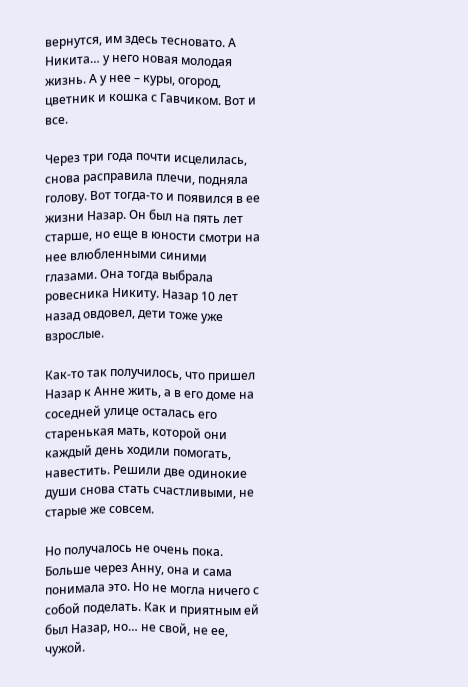вернутся, им здесь тесновато. А Никита… у него новая молодая жизнь. А у нее – куры, огород, цветник и кошка с Гавчиком. Вот и все.

Через три года почти исцелилась, снова расправила плечи, подняла голову. Вот тогда-то и появился в ее жизни Назар. Он был на пять лет старше, но еще в юности смотри на нее влюбленными синими глазами. Она тогда выбрала ровесника Никиту. Назар 10 лет назад овдовел, дети тоже уже взрослые.

Как-то так получилось, что пришел Назар к Анне жить, а в его доме на соседней улице осталась его старенькая мать, которой они каждый день ходили помогать, навестить. Решили две одинокие души снова стать счастливыми, не старые же совсем.

Но получалось не очень пока. Больше через Анну, она и сама понимала это. Но не могла ничего с собой поделать. Как и приятным ей был Назар, но… не свой, не ее, чужой.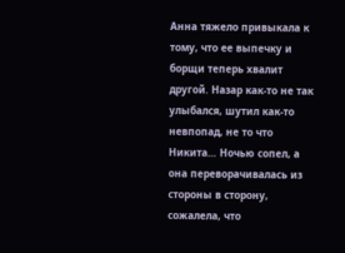Анна тяжело привыкала к тому, что ее выпечку и борщи теперь хвалит другой. Назар как-то не так улыбался, шутил как-то невпопад, не то что Никита… Ночью сопел, а она переворачивалась из стороны в сторону, сожалела, что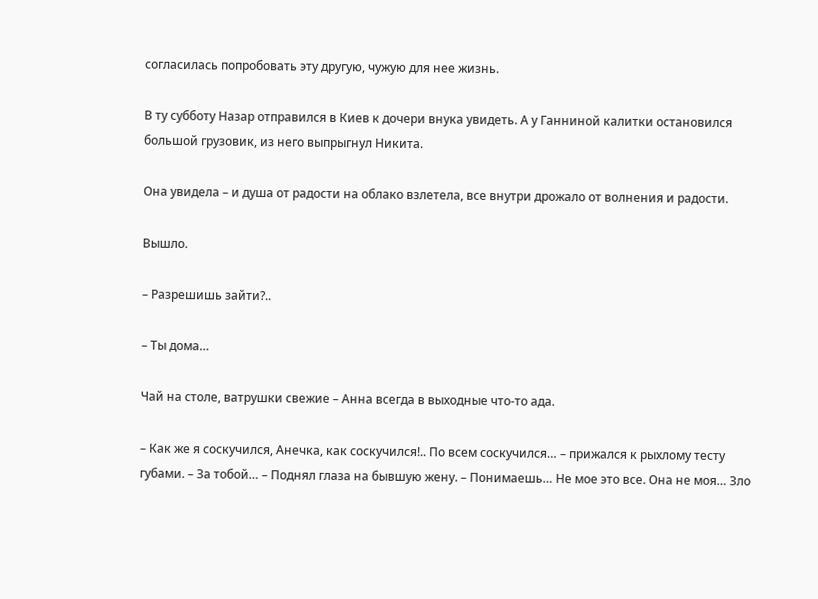согласилась попробовать эту другую, чужую для нее жизнь.

В ту субботу Назар отправился в Киев к дочери внука увидеть. А у Ганниной калитки остановился большой грузовик, из него выпрыгнул Никита.

Она увидела – и душа от радости на облако взлетела, все внутри дрожало от волнения и радости.

Вышло.

– Разрешишь зайти?..

– Ты дома…

Чай на столе, ватрушки свежие – Анна всегда в выходные что-то ада.

– Как же я соскучился, Анечка, как соскучился!.. По всем соскучился… – прижался к рыхлому тесту губами. – За тобой… – Поднял глаза на бывшую жену. – Понимаешь… Не мое это все. Она не моя… Зло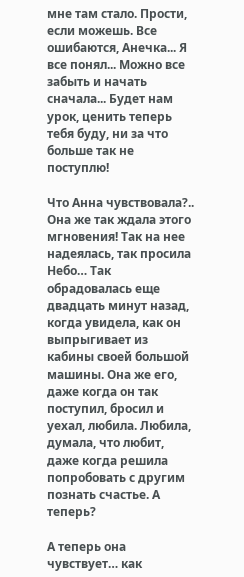мне там стало. Прости, если можешь. Все ошибаются, Анечка... Я все понял... Можно все забыть и начать сначала... Будет нам урок, ценить теперь тебя буду, ни за что больше так не поступлю!

Что Анна чувствовала?.. Она же так ждала этого мгновения! Так на нее надеялась, так просила Небо… Так обрадовалась еще двадцать минут назад, когда увидела, как он выпрыгивает из кабины своей большой машины. Она же его, даже когда он так поступил, бросил и уехал, любила. Любила, думала, что любит, даже когда решила попробовать с другим познать счастье. А теперь?

А теперь она чувствует… как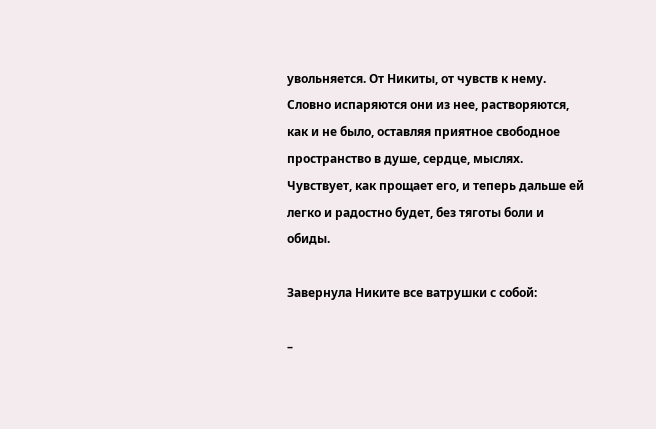увольняется. От Никиты, от чувств к нему. Словно испаряются они из нее, растворяются, как и не было, оставляя приятное свободное пространство в душе, сердце, мыслях. Чувствует, как прощает его, и теперь дальше ей легко и радостно будет, без тяготы боли и обиды.

Завернула Никите все ватрушки с собой:

–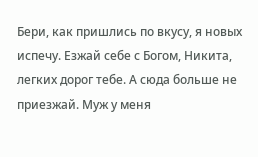Бери, как пришлись по вкусу, я новых испечу. Езжай себе с Богом, Никита, легких дорог тебе. А сюда больше не приезжай. Муж у меня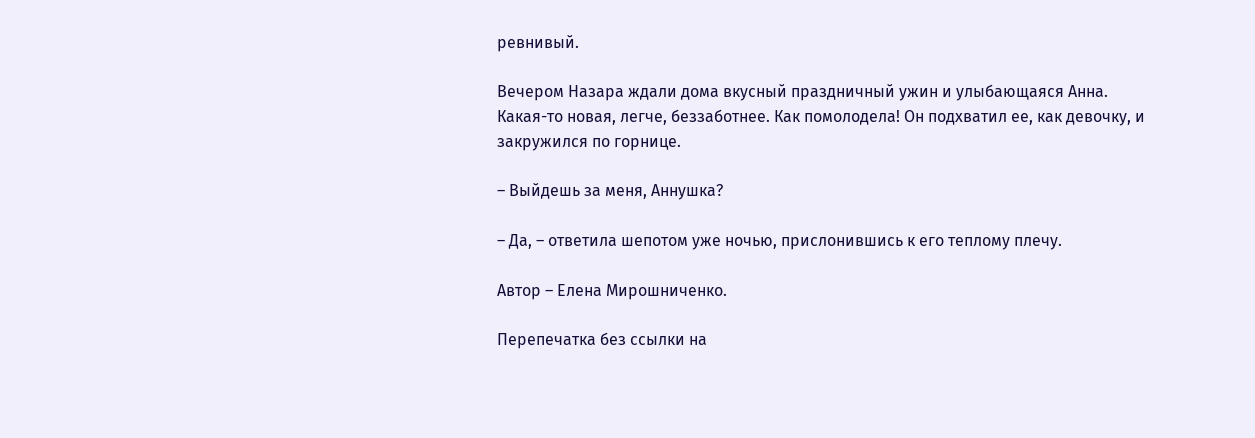ревнивый.

Вечером Назара ждали дома вкусный праздничный ужин и улыбающаяся Анна. Какая-то новая, легче, беззаботнее. Как помолодела! Он подхватил ее, как девочку, и закружился по горнице.

– Выйдешь за меня, Аннушка?

– Да, – ответила шепотом уже ночью, прислонившись к его теплому плечу.

Автор – Елена Мирошниченко.

Перепечатка без ссылки на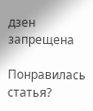дзен запрещена

Понравилась статья?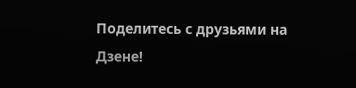Поделитесь с друзьями на Дзене!